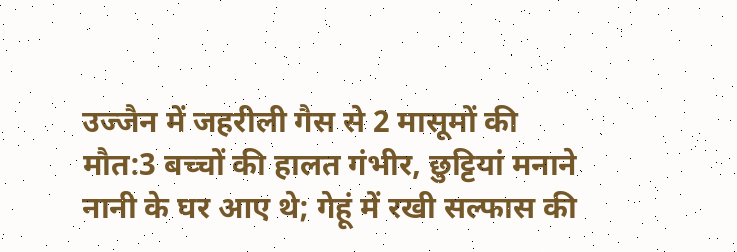उज्जैन में जहरीली गैस से 2 मासूमों की मौत:3 बच्चों की हालत गंभीर, छुट्टियां मनाने नानी के घर आए थे; गेहूं में रखी सल्फास की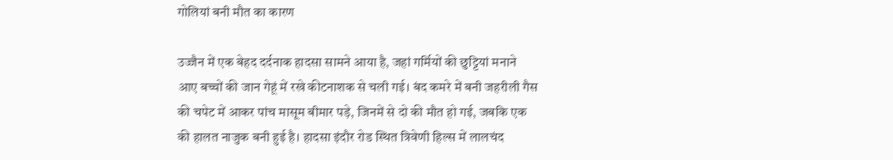गोलियां बनी मौत का कारण

उज्जैन में एक बेहद दर्दनाक हादसा सामने आया है, जहां गर्मियों की छुट्टियां मनाने आए बच्चों की जान गेहूं में रखे कीटनाशक से चली गई। बंद कमरे में बनी जहरीली गैस की चपेट में आकर पांच मासूम बीमार पड़े, जिनमें से दो की मौत हो गई, जबकि एक की हालत नाजुक बनी हुई है। हादसा इंदौर रोड स्थित त्रिवेणी हिल्स में लालचंद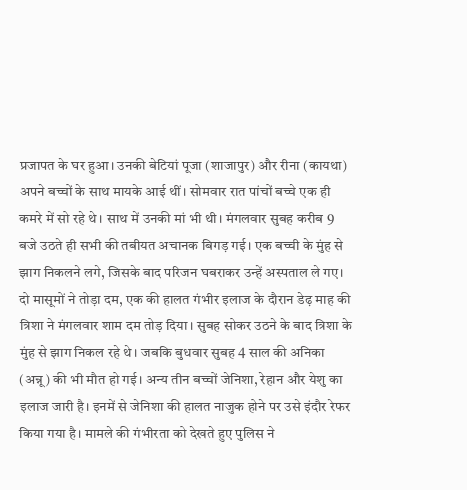प्रजापत के घर हुआ। उनकी बेटियां पूजा (शाजापुर) और रीना (कायथा) अपने बच्चों के साथ मायके आई थीं। सोमवार रात पांचों बच्चे एक ही कमरे में सो रहे थे। साथ में उनकी मां भी थी। मंगलवार सुबह करीब 9 बजे उठते ही सभी की तबीयत अचानक बिगड़ गई। एक बच्ची के मुंह से झाग निकलने लगे, जिसके बाद परिजन घबराकर उन्हें अस्पताल ले गए। दो मासूमों ने तोड़ा दम, एक की हालत गंभीर इलाज के दौरान डेढ़ माह की त्रिशा ने मंगलवार शाम दम तोड़ दिया। सुबह सोकर उठने के बाद त्रिशा के मुंह से झाग निकल रहे थे। जबकि बुधवार सुबह 4 साल की अनिका (अन्नू) की भी मौत हो गई। अन्य तीन बच्चों जेनिशा, रेहान और येशु का इलाज जारी है। इनमें से जेनिशा की हालत नाजुक होने पर उसे इंदौर रेफर किया गया है। मामले की गंभीरता को देखते हुए पुलिस ने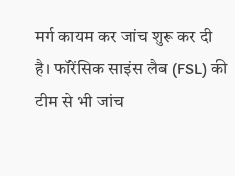मर्ग कायम कर जांच शुरू कर दी है। फॉरेंसिक साइंस लैब (FSL) की टीम से भी जांच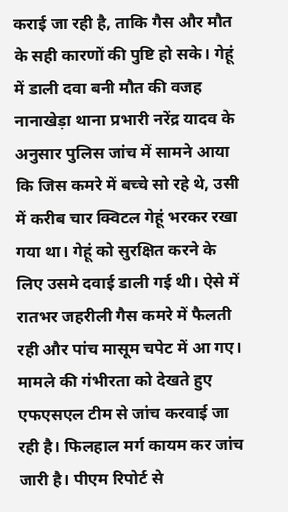कराई जा रही है, ताकि गैस और मौत के सही कारणों की पुष्टि हो सके। गेहूं में डाली दवा बनी मौत की वजह नानाखेड़ा थाना प्रभारी नरेंद्र यादव के अनुसार पुलिस जांच में सामने आया कि जिस कमरे में बच्चे सो रहे थे, उसी में करीब चार क्विटल गेहूं भरकर रखा गया था। गेहूं को सुरक्षित करने के लिए उसमे दवाई डाली गई थी। ऐसे में रातभर जहरीली गैस कमरे में फैलती रही और पांच मासूम चपेट में आ गए। मामले की गंभीरता को देखते हुए एफएसएल टीम से जांच करवाई जा रही है। फिलहाल मर्ग कायम कर जांच जारी है। पीएम रिपोर्ट से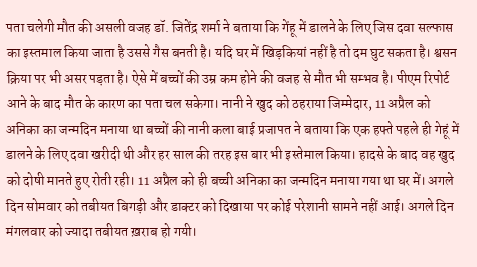पता चलेगी मौत की असली वजह डॉ. जितेंद्र शर्मा ने बताया कि गेंहू में डालने के लिए जिस दवा सल्फास का इस्तमाल किया जाता है उससे गैस बनती है। यदि घर में खिड़कियां नहीं है तो दम घुट सकता है। श्वसन क्रिया पर भी असर पड़ता है। ऐसे में बच्चों की उम्र कम होने की वजह से मौत भी सम्भव है। पीएम रिपोर्ट आने के बाद मौत के कारण का पता चल सकेगा। नानी ने खुद को ठहराया जिम्मेदार, 11 अप्रैल को अनिका का जन्मदिन मनाया था बच्चों की नानी कला बाई प्रजापत ने बताया कि एक हफ्ते पहले ही गेहूं में डालने के लिए दवा खरीदी थी और हर साल की तरह इस बार भी इस्तेमाल किया। हादसे के बाद वह खुद को दोषी मानते हुए रोती रही। 11 अप्रैल को ही बच्ची अनिका का जन्मदिन मनाया गया था घर में। अगले दिन सोमवार को तबीयत बिगड़ी और डाक्टर को दिखाया पर कोई परेशानी सामने नहीं आई। अगले दिन मंगलवार को ज्यादा तबीयत ख़राब हो गयी।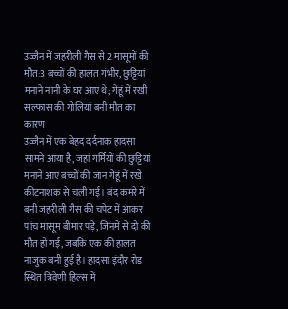उज्जैन में जहरीली गैस से 2 मासूमों की मौत:3 बच्चों की हालत गंभीर, छुट्टियां मनाने नानी के घर आए थे; गेहूं में रखी सल्फास की गोलियां बनी मौत का कारण
उज्जैन में एक बेहद दर्दनाक हादसा सामने आया है, जहां गर्मियों की छुट्टियां मनाने आए बच्चों की जान गेहूं में रखे कीटनाशक से चली गई। बंद कमरे में बनी जहरीली गैस की चपेट में आकर पांच मासूम बीमार पड़े, जिनमें से दो की मौत हो गई, जबकि एक की हालत नाजुक बनी हुई है। हादसा इंदौर रोड स्थित त्रिवेणी हिल्स में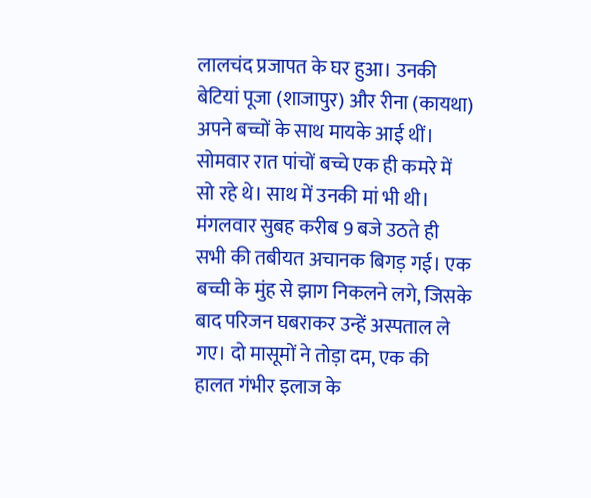लालचंद प्रजापत के घर हुआ। उनकी बेटियां पूजा (शाजापुर) और रीना (कायथा) अपने बच्चों के साथ मायके आई थीं। सोमवार रात पांचों बच्चे एक ही कमरे में सो रहे थे। साथ में उनकी मां भी थी। मंगलवार सुबह करीब 9 बजे उठते ही सभी की तबीयत अचानक बिगड़ गई। एक बच्ची के मुंह से झाग निकलने लगे, जिसके बाद परिजन घबराकर उन्हें अस्पताल ले गए। दो मासूमों ने तोड़ा दम, एक की हालत गंभीर इलाज के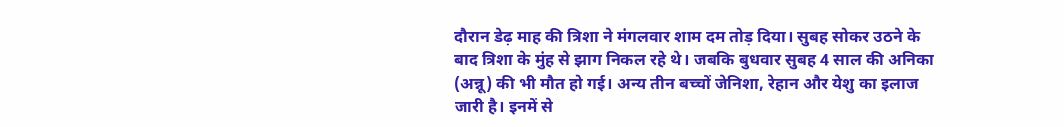दौरान डेढ़ माह की त्रिशा ने मंगलवार शाम दम तोड़ दिया। सुबह सोकर उठने के बाद त्रिशा के मुंह से झाग निकल रहे थे। जबकि बुधवार सुबह 4 साल की अनिका (अन्नू) की भी मौत हो गई। अन्य तीन बच्चों जेनिशा, रेहान और येशु का इलाज जारी है। इनमें से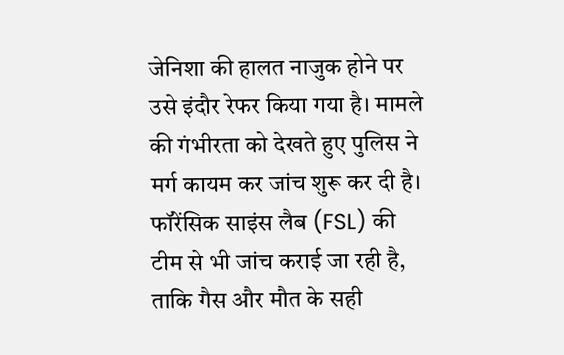जेनिशा की हालत नाजुक होने पर उसे इंदौर रेफर किया गया है। मामले की गंभीरता को देखते हुए पुलिस ने मर्ग कायम कर जांच शुरू कर दी है। फॉरेंसिक साइंस लैब (FSL) की टीम से भी जांच कराई जा रही है, ताकि गैस और मौत के सही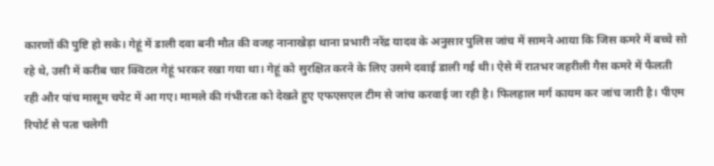कारणों की पुष्टि हो सके। गेहूं में डाली दवा बनी मौत की वजह नानाखेड़ा थाना प्रभारी नरेंद्र यादव के अनुसार पुलिस जांच में सामने आया कि जिस कमरे में बच्चे सो रहे थे, उसी में करीब चार क्विटल गेहूं भरकर रखा गया था। गेहूं को सुरक्षित करने के लिए उसमे दवाई डाली गई थी। ऐसे में रातभर जहरीली गैस कमरे में फैलती रही और पांच मासूम चपेट में आ गए। मामले की गंभीरता को देखते हुए एफएसएल टीम से जांच करवाई जा रही है। फिलहाल मर्ग कायम कर जांच जारी है। पीएम रिपोर्ट से पता चलेगी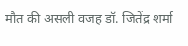मौत की असली वजह डॉ. जितेंद्र शर्मा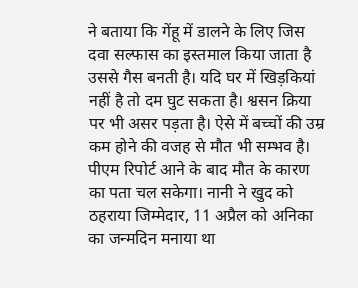ने बताया कि गेंहू में डालने के लिए जिस दवा सल्फास का इस्तमाल किया जाता है उससे गैस बनती है। यदि घर में खिड़कियां नहीं है तो दम घुट सकता है। श्वसन क्रिया पर भी असर पड़ता है। ऐसे में बच्चों की उम्र कम होने की वजह से मौत भी सम्भव है। पीएम रिपोर्ट आने के बाद मौत के कारण का पता चल सकेगा। नानी ने खुद को ठहराया जिम्मेदार, 11 अप्रैल को अनिका का जन्मदिन मनाया था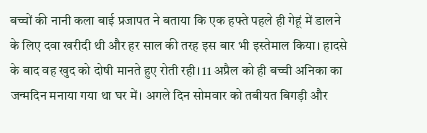बच्चों की नानी कला बाई प्रजापत ने बताया कि एक हफ्ते पहले ही गेहूं में डालने के लिए दवा खरीदी थी और हर साल की तरह इस बार भी इस्तेमाल किया। हादसे के बाद वह खुद को दोषी मानते हुए रोती रही। 11 अप्रैल को ही बच्ची अनिका का जन्मदिन मनाया गया था घर में। अगले दिन सोमवार को तबीयत बिगड़ी और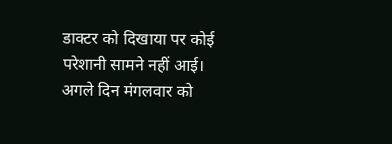डाक्टर को दिखाया पर कोई परेशानी सामने नहीं आई। अगले दिन मंगलवार को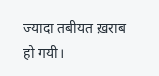ज्यादा तबीयत ख़राब हो गयी।